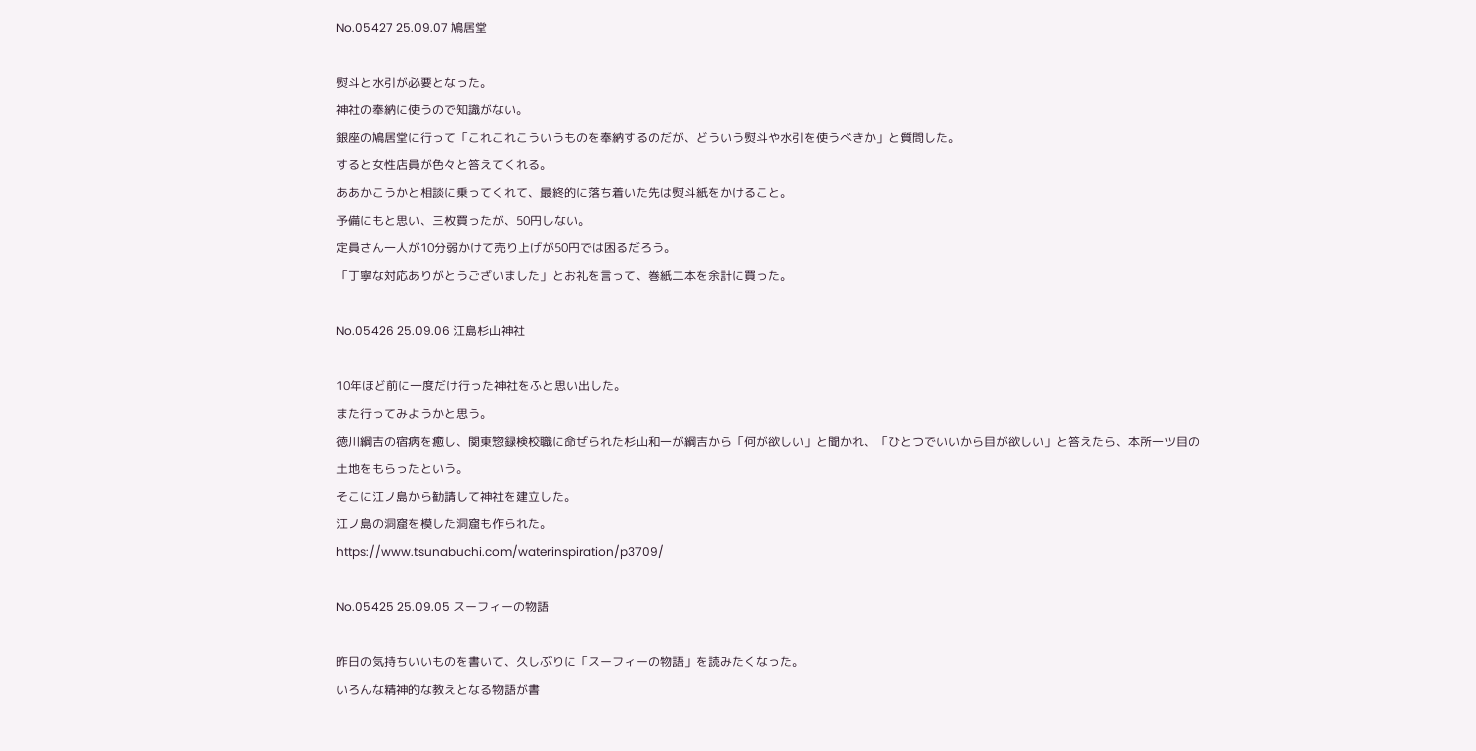No.05427 25.09.07 鳩居堂

熨斗と水引が必要となった。
神社の奉納に使うので知識がない。
銀座の鳩居堂に行って「これこれこういうものを奉納するのだが、どういう熨斗や水引を使うべきか」と質問した。
すると女性店員が色々と答えてくれる。
ああかこうかと相談に乗ってくれて、最終的に落ち着いた先は熨斗紙をかけること。
予備にもと思い、三枚買ったが、50円しない。
定員さん一人が10分弱かけて売り上げが50円では困るだろう。
「丁寧な対応ありがとうございました」とお礼を言って、巻紙二本を余計に買った。

No.05426 25.09.06 江島杉山神社

10年ほど前に一度だけ行った神社をふと思い出した。
また行ってみようかと思う。
徳川綱吉の宿病を癒し、関東惣録検校職に命ぜられた杉山和一が綱吉から「何が欲しい」と聞かれ、「ひとつでいいから目が欲しい」と答えたら、本所一ツ目の土地をもらったという。
そこに江ノ島から勧請して神社を建立した。
江ノ島の洞窟を模した洞窟も作られた。
https://www.tsunabuchi.com/waterinspiration/p3709/

No.05425 25.09.05 スーフィーの物語

昨日の気持ちいいものを書いて、久しぶりに「スーフィーの物語」を読みたくなった。
いろんな精神的な教えとなる物語が書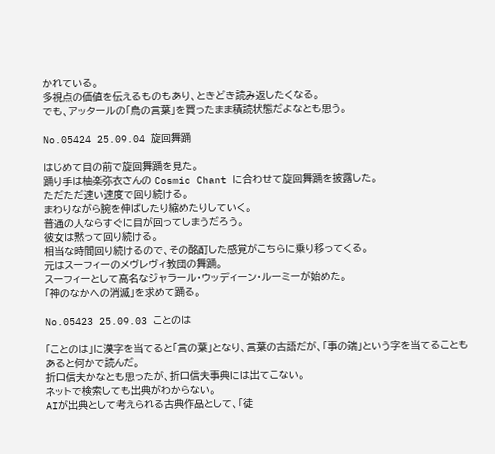かれている。
多視点の価値を伝えるものもあり、ときどき読み返したくなる。
でも、アッタールの「鳥の言葉」を買ったまま積読状態だよなとも思う。

No.05424 25.09.04 旋回舞踊

はじめて目の前で旋回舞踊を見た。
踊り手は柚楽弥衣さんの Cosmic Chant に合わせて旋回舞踊を披露した。
ただただ速い速度で回り続ける。
まわりながら腕を伸ばしたり縮めたりしていく。
普通の人ならすぐに目が回ってしまうだろう。
彼女は黙って回り続ける。
相当な時間回り続けるので、その酩酊した感覚がこちらに乗り移ってくる。
元はスーフィーのメヴレヴィ教団の舞踊。
スーフィーとして高名なジャラール・ウッディーン・ルーミーが始めた。
「神のなかへの消滅」を求めて踊る。

No.05423 25.09.03 ことのは

「ことのは」に漢字を当てると「言の葉」となり、言葉の古語だが、「事の端」という字を当てることもあると何かで読んだ。
折口信夫かなとも思ったが、折口信夫事典には出てこない。
ネットで検索しても出典がわからない。
AIが出典として考えられる古典作品として、「徒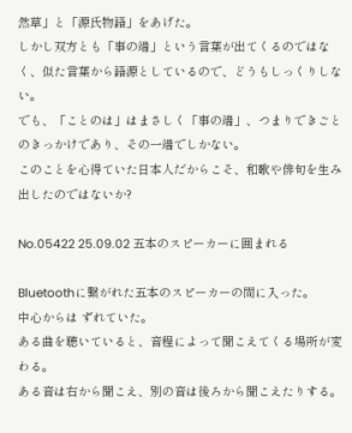然草」と「源氏物語」をあげた。
しかし双方とも「事の端」という言葉が出てくるのではなく、似た言葉から語源としているので、どうもしっくりしない。
でも、「ことのは」はまさしく「事の端」、つまりできごとのきっかけであり、その一端でしかない。
このことを心得ていた日本人だからこそ、和歌や俳句を生み出したのではないか?

No.05422 25.09.02 五本のスピーカーに囲まれる

Bluetoothに繋がれた五本のスピーカーの間に入った。
中心からは ずれていた。
ある曲を聴いていると、音程によって聞こえてくる場所が変わる。
ある音は右から聞こえ、別の音は後ろから聞こえたりする。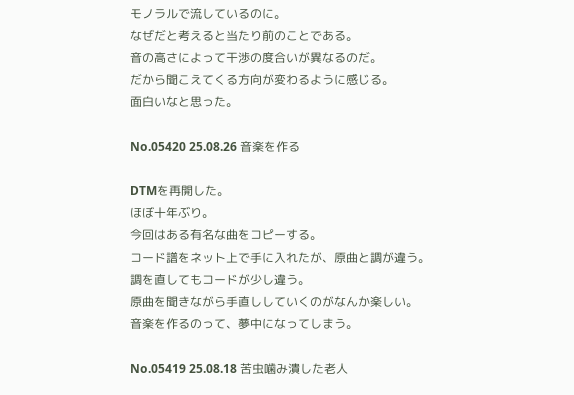モノラルで流しているのに。
なぜだと考えると当たり前のことである。
音の高さによって干渉の度合いが異なるのだ。
だから聞こえてくる方向が変わるように感じる。
面白いなと思った。

No.05420 25.08.26 音楽を作る

DTMを再開した。
ほぼ十年ぶり。
今回はある有名な曲をコピーする。
コード譜をネット上で手に入れたが、原曲と調が違う。
調を直してもコードが少し違う。
原曲を聞きながら手直ししていくのがなんか楽しい。
音楽を作るのって、夢中になってしまう。

No.05419 25.08.18 苦虫噛み潰した老人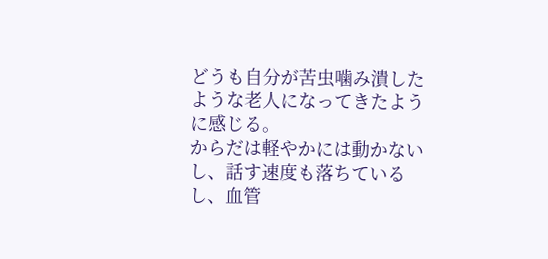どうも自分が苦虫噛み潰したような老人になってきたように感じる。
からだは軽やかには動かないし、話す速度も落ちているし、血管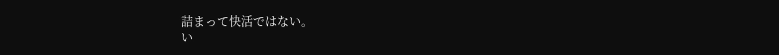詰まって快活ではない。
い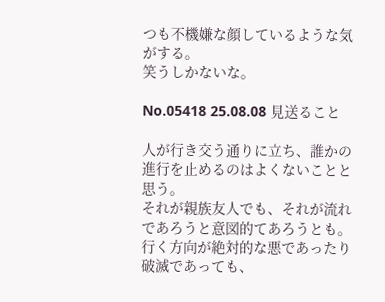つも不機嫌な顔しているような気がする。
笑うしかないな。

No.05418 25.08.08 見送ること

人が行き交う通りに立ち、誰かの進行を止めるのはよくないことと思う。
それが親族友人でも、それが流れであろうと意図的てあろうとも。
行く方向が絶対的な悪であったり破滅であっても、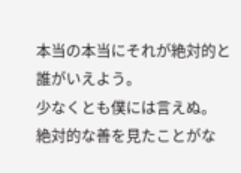本当の本当にそれが絶対的と誰がいえよう。
少なくとも僕には言えぬ。
絶対的な善を見たことがな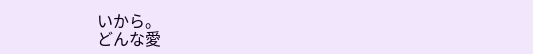いから。
どんな愛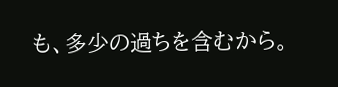も、多少の過ちを含むから。